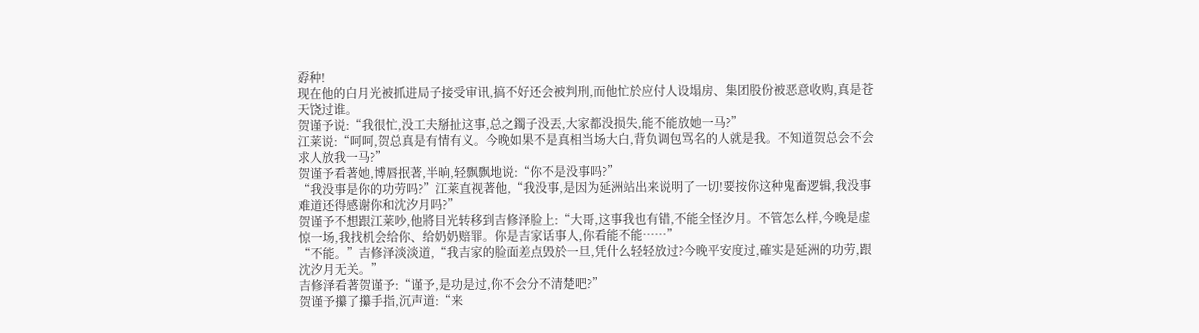孬种!
现在他的白月光被抓进局子接受审讯,搞不好还会被判刑,而他忙於应付人设塌房、集团股份被恶意收购,真是苍天饶过谁。
贺谨予说:“我很忙,没工夫掰扯这事,总之鐲子没丟,大家都没损失,能不能放她一马?”
江莱说:“呵呵,贺总真是有情有义。今晚如果不是真相当场大白,背负调包骂名的人就是我。不知道贺总会不会求人放我一马?”
贺谨予看著她,博唇抿著,半晌,轻飘飘地说:“你不是没事吗?”
“我没事是你的功劳吗?”江莱直视著他,“我没事,是因为延洲站出来说明了一切!要按你这种鬼畜逻辑,我没事难道还得感谢你和沈汐月吗?”
贺谨予不想跟江莱吵,他將目光转移到吉修泽脸上:“大哥,这事我也有错,不能全怪汐月。不管怎么样,今晚是虚惊一场,我找机会给你、给奶奶赔罪。你是吉家话事人,你看能不能……”
“不能。”吉修泽淡淡道,“我吉家的脸面差点毁於一旦,凭什么轻轻放过?今晚平安度过,確实是延洲的功劳,跟沈汐月无关。”
吉修泽看著贺谨予:“谨予,是功是过,你不会分不清楚吧?”
贺谨予攥了攥手指,沉声道:“来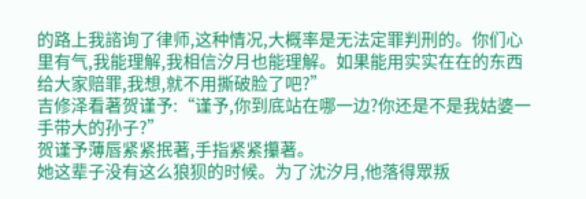的路上我諮询了律师,这种情况,大概率是无法定罪判刑的。你们心里有气,我能理解,我相信汐月也能理解。如果能用实实在在的东西给大家赔罪,我想,就不用撕破脸了吧?”
吉修泽看著贺谨予:“谨予,你到底站在哪一边?你还是不是我姑婆一手带大的孙子?”
贺谨予薄唇紧紧抿著,手指紧紧攥著。
她这辈子没有这么狼狈的时候。为了沈汐月,他落得眾叛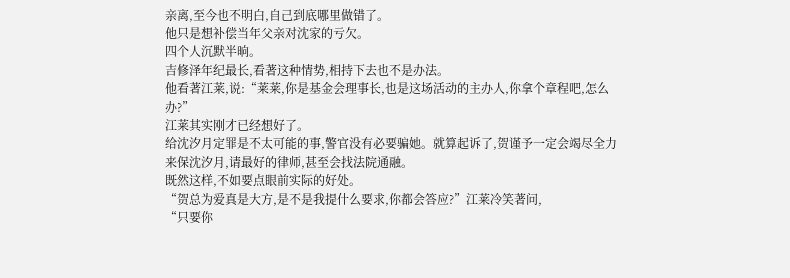亲离,至今也不明白,自己到底哪里做错了。
他只是想补偿当年父亲对沈家的亏欠。
四个人沉默半晌。
吉修泽年纪最长,看著这种情势,相持下去也不是办法。
他看著江莱,说:“莱莱,你是基金会理事长,也是这场活动的主办人,你拿个章程吧,怎么办?”
江莱其实刚才已经想好了。
给沈汐月定罪是不太可能的事,警官没有必要骗她。就算起诉了,贺谨予一定会竭尽全力来保沈汐月,请最好的律师,甚至会找法院通融。
既然这样,不如要点眼前实际的好处。
“贺总为爱真是大方,是不是我提什么要求,你都会答应?”江莱冷笑著问,
“只要你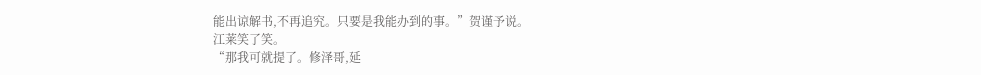能出谅解书,不再追究。只要是我能办到的事。”贺谨予说。
江莱笑了笑。
“那我可就提了。修泽哥,延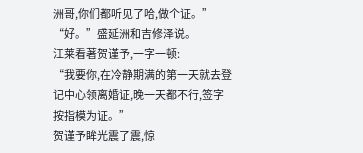洲哥,你们都听见了哈,做个证。”
“好。”盛延洲和吉修泽说。
江莱看著贺谨予,一字一顿:
“我要你,在冷静期满的第一天就去登记中心领离婚证,晚一天都不行,签字按指模为证。”
贺谨予眸光震了震,惊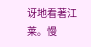讶地看著江莱。慢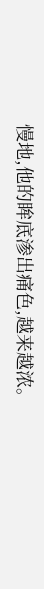慢地,他的眸底渗出痛色,越来越浓。